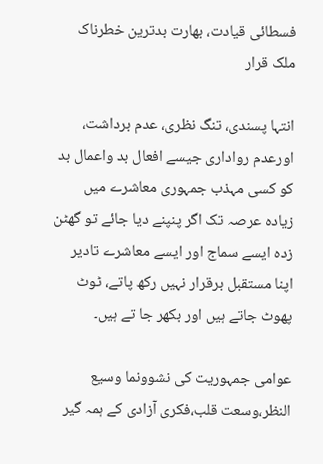فسطائی قیادت، بھارت بدترین خطرناک ملک قرار

انتہا پسندی، تنگ نظری، عدم برداشت، اورعدم رواداری جیسے افعال بد واعمال بد کو کسی مہذب جمہوری معاشرے میں زیادہ عرصہ تک اگر پنپنے دیا جائے تو گھٹن زدہ ایسے سماج اور ایسے معاشرے تادیر اپنا مستقبل برقرار نہیں رکھ پاتے، ٹوٹ پھوٹ جاتے ہیں اور بکھر جا تے ہیں۔

عوامی جمہوریت کی نشوونما وسیع النظر،وسعت قلب،فکری آزادی کے ہمہ گیر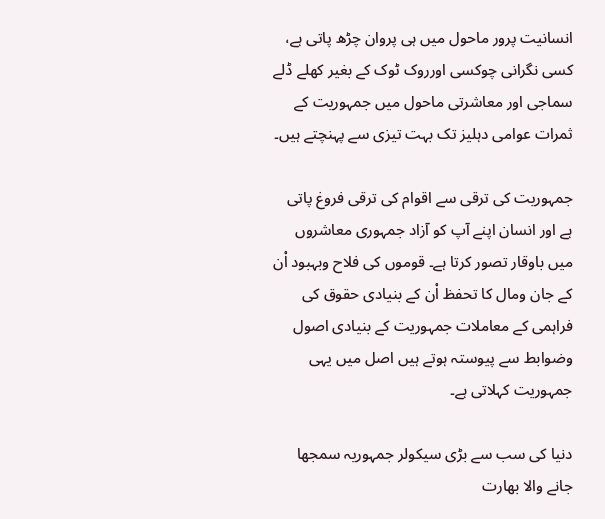انسانیت پرور ماحول میں ہی پروان چڑھ پاتی ہے، کسی نگرانی چوکسی اورروک ٹوک کے بغیر کھلے ڈلے سماجی اور معاشرتی ماحول میں جمہوریت کے ثمرات عوامی دہلیز تک بہت تیزی سے پہنچتے ہیں۔

جمہوریت کی ترقی سے اقوام کی ترقی فروغ پاتی ہے اور انسان اپنے آپ کو آزاد جمہوری معاشروں میں باوقار تصور کرتا ہے۔ قوموں کی فلاح وبہبود اْن کے جان ومال کا تحفظ اْن کے بنیادی حقوق کی فراہمی کے معاملات جمہوریت کے بنیادی اصول وضوابط سے پیوستہ ہوتے ہیں اصل میں یہی جمہوریت کہلاتی ہے۔

دنیا کی سب سے بڑی سیکولر جمہوریہ سمجھا جانے والا بھارت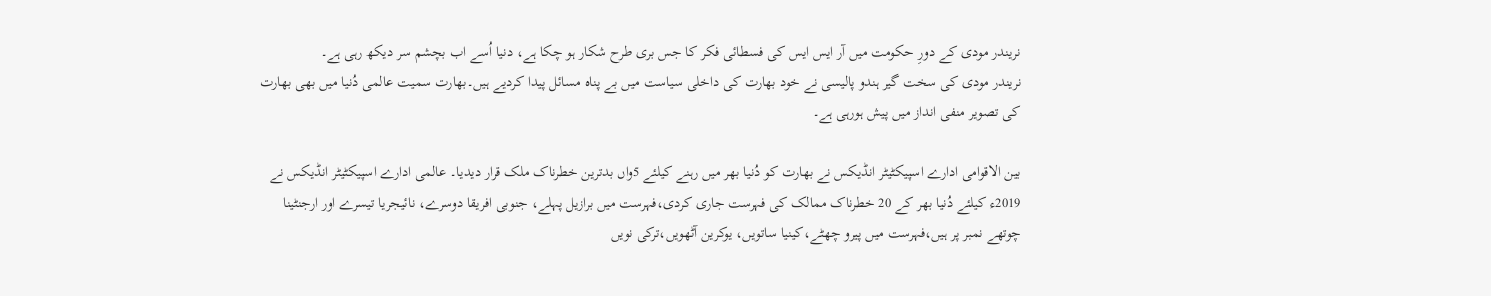نریندر مودی کے دورِ حکومت میں آر ایس ایس کی فسطائی فکر کا جس بری طرح شکار ہو چکا ہے، دنیا اُسے اب بچشم سر دیکھ رہی ہے۔
نریندر مودی کی سخت گیر ہندو پالیسی نے خود بھارت کی داخلی سیاست میں بے پناہ مسائل پیدا کردیے ہیں۔بھارت سمیت عالمی دُنیا میں بھی بھارت کی تصویر منفی انداز میں پیش ہورہی ہے۔

بین الاقوامی ادارے اسپیکٹیٹر انڈیکس نے بھارت کو دُنیا بھر میں رہنے کیلئے 5واں بدترین خطرناک ملک قرار دیدیا۔ عالمی ادارے اسپیکٹیٹر انڈیکس نے 2019ء کیلئے دُنیا بھر کے 20 خطرناک ممالک کی فہرست جاری کردی،فہرست میں برازیل پہلے، جنوبی افریقا دوسرے، نائیجریا تیسرے اور ارجنٹینا چوتھے نمبر پر ہیں،فہرست میں پیرو چھٹے،کینیا ساتویں، یوکرین آٹھویں،ترکی نویں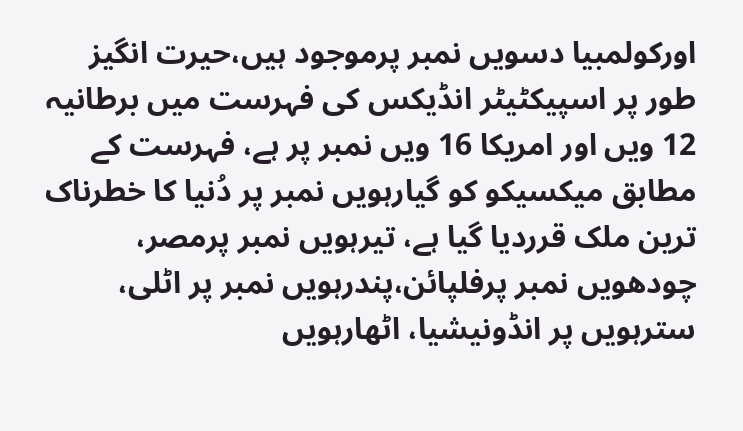اورکولمبیا دسویں نمبر پرموجود ہیں،حیرت انگیز طور پر اسپیکٹیٹر انڈیکس کی فہرست میں برطانیہ 12 ویں اور امریکا 16 ویں نمبر پر ہے، فہرست کے مطابق میکسیکو کو گیارہویں نمبر پر دُنیا کا خطرناک ترین ملک قرردیا گیا ہے، تیرہویں نمبر پرمصر، چودھویں نمبر پرفلپائن،پندرہویں نمبر پر اٹلی، سترہویں پر انڈونیشیا، اٹھارہویں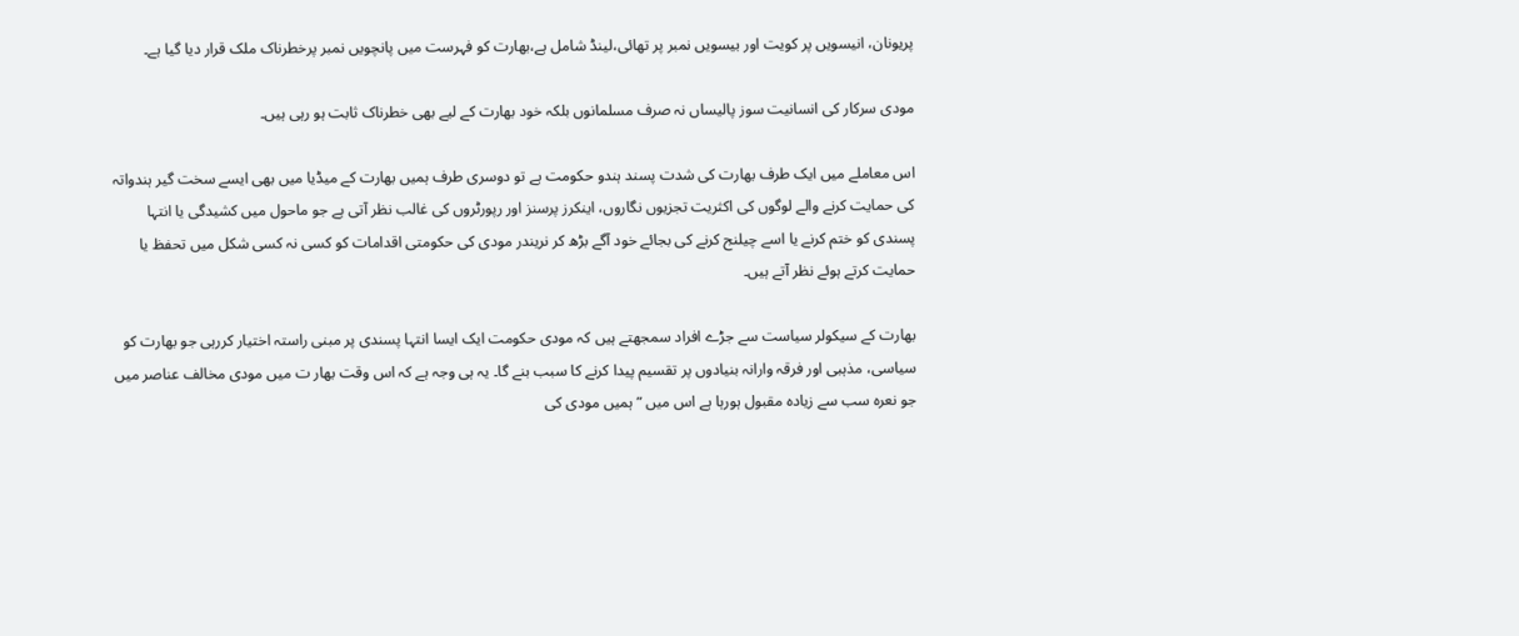پریونان، انیسویں پر کویت اور بیسویں نمبر پر تھائی،لینڈ شامل ہے،بھارت کو فہرست میں پانچویں نمبر پرخطرناک ملک قرار دیا گیا ہے۔

مودی سرکار کی انسانیت سوز پالیساں نہ صرف مسلمانوں بلکہ خود بھارت کے لیے بھی خطرناک ثابت ہو رہی ہیں۔

اس معاملے میں ایک طرف بھارت کی شدت پسند ہندو حکومت ہے تو دوسری طرف ہمیں بھارت کے میڈیا میں بھی ایسے سخت گیر ہندواتہ کی حمایت کرنے والے لوگوں کی اکثریت تجزیوں نگاروں، اینکرز پرسنز اور رپورٹروں کی غالب نظر آتی ہے جو ماحول میں کشیدگی یا انتہا پسندی کو ختم کرنے یا اسے چیلنج کرنے کی بجائے خود آگے بڑھ کر نریندر مودی کی حکومتی اقدامات کو کسی نہ کسی شکل میں تحفظ یا حمایت کرتے ہوئے نظر آتے ہیں۔

بھارت کے سیکولر سیاست سے جڑے افراد سمجھتے ہیں کہ مودی حکومت ایک ایسا انتہا پسندی پر مبنی راستہ اختیار کررہی جو بھارت کو سیاسی، مذہبی اور فرقہ وارانہ بنیادوں پر تقسیم پیدا کرنے کا سبب بنے گا۔ یہ ہی وجہ ہے کہ اس وقت بھار ت میں مودی مخالف عناصر میں جو نعرہ سب سے زیادہ مقبول ہورہا ہے اس میں ”ہمیں مودی کی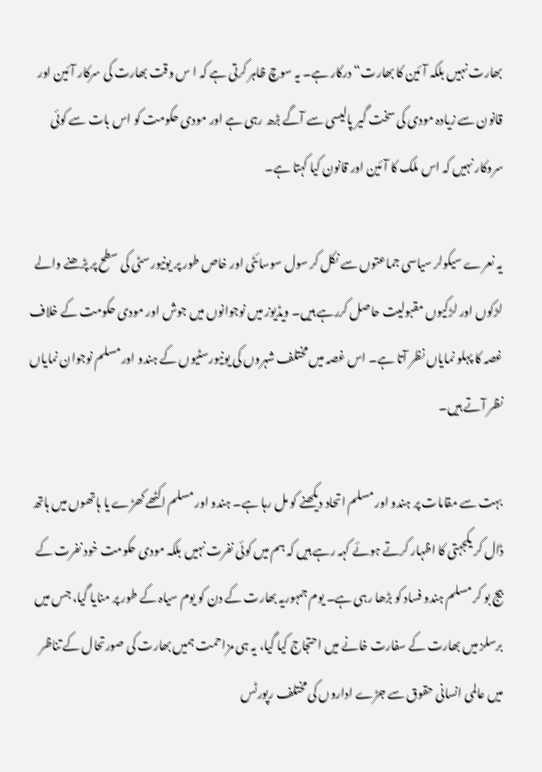بھارت نہیں بلکہ آئین کا بھارت“ درکار ہے۔ یہ سوچ ظاہر کرتی ہے کہ ا س وقت بھارت کی سرکار آئین اور قانون سے زیادہ مودی کی سخت گیر پالیسی سے آگے بڑھ رہی ہے اور مودی حکومت کو اس بات سے کوئی سروکار نہیں کہ اس ملک کا آئین اور قانون کیا کہتا ہے۔

یہ نعرے سیکولر سیاسی جماعتوں سے نکل کر سول سوسائٹی اور خاص طور پر یونیورسٹی کی سطح پر پڑھنے والے لڑکوں اور لڑکیوں مقبولیت حاصل کررہے ہیں۔ ویڈیوز میں نوجوانوں میں جوش اور مودی حکومت کے خلاف غصہ کا پہلو نمایاں نظر آتا ہے۔ اس غصہ میں مختلف شہروں کی یونیورسٹیوں کے ہندو اور مسلم نوجوان نمایاں نظر آتے ہیں۔

بہت سے مقامات پر ہندو اور مسلم اتحاد دیکھنے کو مل رہا ہے۔ ہندو اور مسلم اکٹھے کھڑے یا ہاتھوں میں ہاتھ ڈال کر یکجہتی کا اظہار کرتے ہوئے کہہ رہے ہیں کہ ہم میں کوئی نفرت نہیں بلکہ مودی حکومت خود نفرت کے بیج بو کر مسلم ہندو فساد کو بڑھا رہی ہے۔ یوم جمہوریہ بھارت کے دن کو یوم سیاہ کے طور پر منایا گیا، جس میں برسلز میں بھارت کے سفارت خانے میں احتجاج کیا گیا، یہ ہی مزاحمت ہمیں بھارت کی صورتحال کے تناظر میں عالمی انسانی حقوق سے جڑے اداروں کی مختلف رپورٹس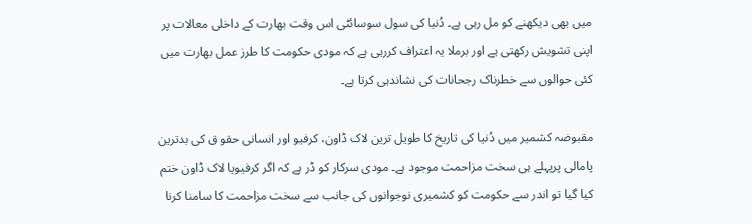میں بھی دیکھنے کو مل رہی ہے۔ دُنیا کی سول سوسائٹی اس وقت بھارت کے داخلی معالات پر اپنی تشویش رکھتی ہے اور برملا یہ اعتراف کررہی ہے کہ مودی حکومت کا طرز عمل بھارت میں کئی حوالوں سے خطرناک رجحانات کی نشاندہی کرتا ہے۔

مقبوضہ کشمیر میں دُنیا کی تاریخ کا طویل ترین لاک ڈاون، کرفیو اور انسانی حقو ق کی بدترین پامالی پرپہلے ہی سخت مزاحمت موجود ہے۔ مودی سرکار کو ڈر ہے کہ اگر کرفیویا لاک ڈاون ختم کیا گیا تو اندر سے حکومت کو کشمیری نوجوانوں کی جانب سے سخت مزاحمت کا سامنا کرنا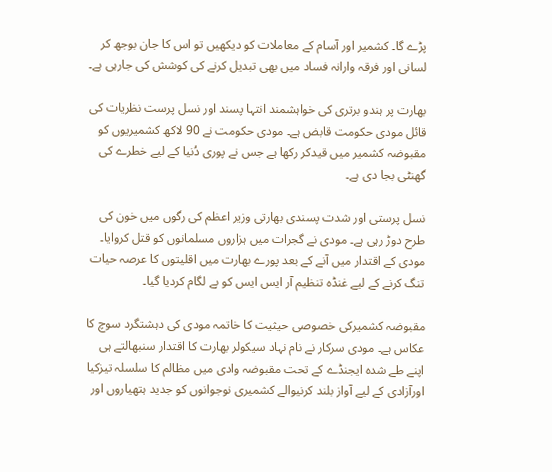پڑے گا۔ کشمیر اور آسام کے معاملات کو دیکھیں تو اس کا جان بوجھ کر لسانی اور فرقہ وارانہ فساد میں بھی تبدیل کرنے کی کوشش کی جارہی ہے۔

بھارت پر ہندو برتری کی خواہشمند انتہا پسند اور نسل پرست نظریات کی قائل مودی حکومت قابض ہے۔ مودی حکومت نے 90 لاکھ کشمیریوں کو مقبوضہ کشمیر میں قیدکر رکھا ہے جس نے پوری دُنیا کے لیے خطرے کی گھنٹی بجا دی ہے۔

نسل پرستی اور شدت پسندی بھارتی وزیر اعظم کی رگوں میں خون کی طرح دوڑ رہی ہے۔ مودی نے گجرات میں ہزاروں مسلمانوں کو قتل کروایا۔ مودی کے اقتدار میں آنے کے بعد پورے بھارت میں اقلیتوں کا عرصہ حیات تنگ کرنے کے لیے غنڈہ تنظیم آر ایس ایس کو بے لگام کردیا گیا۔

مقبوضہ کشمیرکی خصوصی حیثیت کا خاتمہ مودی کی دہشتگرد سوچ کا عکاس ہے۔ مودی سرکار نے نام نہاد سیکولر بھارت کا اقتدار سنبھالتے ہی اپنے طے شدہ ایجنڈے کے تحت مقبوضہ وادی میں مظالم کا سلسلہ تیزکیا اورآزادی کے لیے آواز بلند کرنیوالے کشمیری نوجوانوں کو جدید ہتھیاروں اور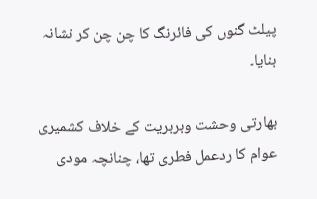پیلٹ گنوں کی فائرنگ کا چن چن کر نشانہ بنایا۔

بھارتی وحشت وبربریت کے خلاف کشمیری عوام کا ردعمل فطری تھا، چنانچہ مودی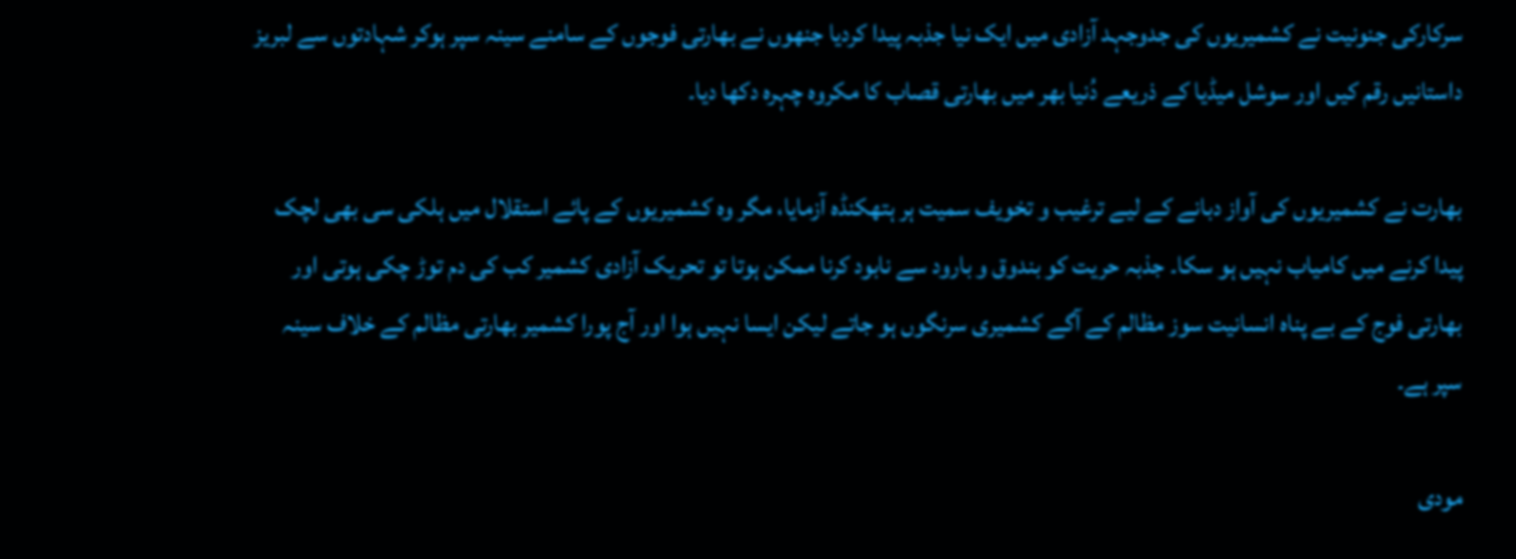سرکارکی جنونیت نے کشمیریوں کی جدوجہد آزادی میں ایک نیا جذبہ پیدا کردیا جنھوں نے بھارتی فوجوں کے سامنے سینہ سپر ہوکر شہادتوں سے لبریز داستانیں رقم کیں اور سوشل میڈیا کے ذریعے دُنیا بھر میں بھارتی قصاب کا مکروہ چہرہ دکھا دیا۔

بھارت نے کشمیریوں کی آواز دبانے کے لیے ترغیب و تخویف سمیت ہر ہتھکنڈہ آزمایا، مگر وہ کشمیریوں کے پائے استقلال میں ہلکی سی بھی لچک پیدا کرنے میں کامیاب نہیں ہو سکا۔ جذبہ حریت کو بندوق و بارود سے نابود کرنا ممکن ہوتا تو تحریک آزادی کشمیر کب کی دم توڑ چکی ہوتی اور بھارتی فوج کے بے پناہ انسانیت سوز مظالم کے آگے کشمیری سرنگوں ہو جاتے لیکن ایسا نہیں ہوا اور آج پورا کشمیر بھارتی مظالم کے خلاف سینہ سپر ہے۔

مودی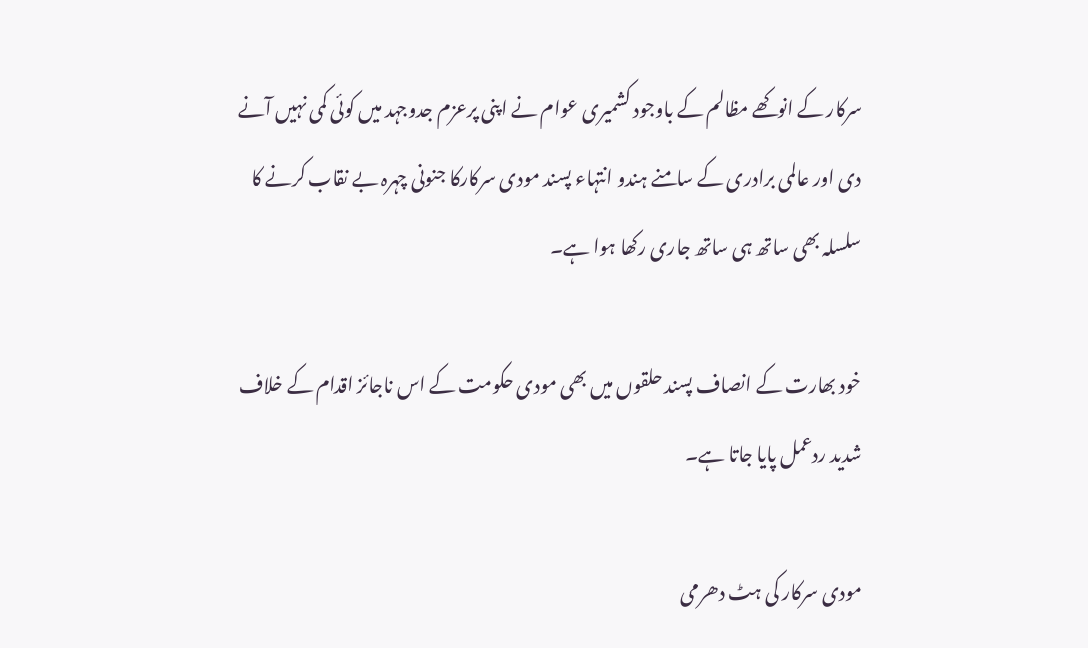سرکار کے انوکھے مظالم کے باوجود کشمیری عوام نے اپنی پرعزم جدوجہد میں کوئی کمی نہیں آنے دی اور عالمی برادری کے سامنے ہندو انتہاء پسند مودی سرکارکا جنونی چہرہ بے نقاب کرنے کا سلسلہ بھی ساتھ ہی ساتھ جاری رکھا ہوا ہے۔

خود بھارت کے انصاف پسند حلقوں میں بھی مودی حکومت کے اس ناجائز اقدام کے خلاف شدید ردعمل پایا جاتا ہے۔

مودی سرکار کی ہٹ دھرمی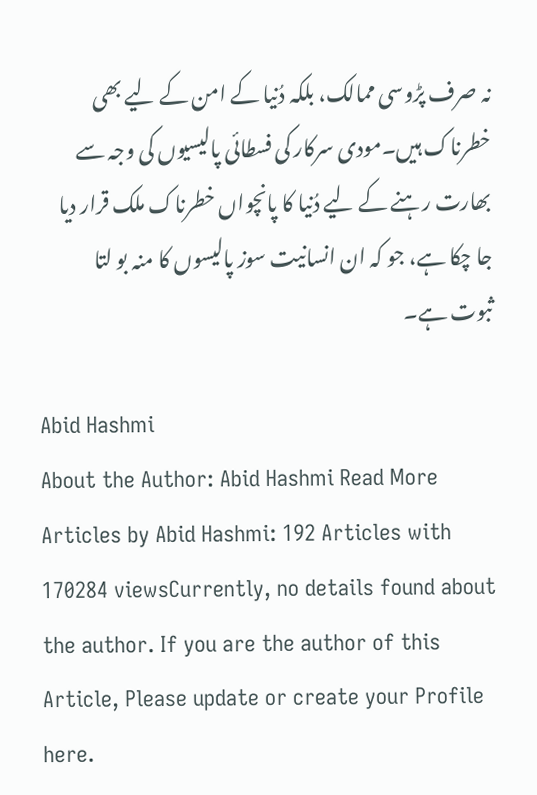نہ صرف پڑوسی ممالک، بلکہ دُنیا کے امن کے لیے بھی خطرناک ہیں۔مودی سرکار کی فسطائی پالیسیوں کی وجہ سے بھارت رہنے کے لیے دُنیا کا پانچواں خطرناک ملک قرار دیا جا چکا ہے، جو کہ ان انسانیت سوز پالیسوں کا منہ بو لتا ثبوت ہے۔

Abid Hashmi
About the Author: Abid Hashmi Read More Articles by Abid Hashmi: 192 Articles with 170284 viewsCurrently, no details found about the author. If you are the author of this Article, Please update or create your Profile here.